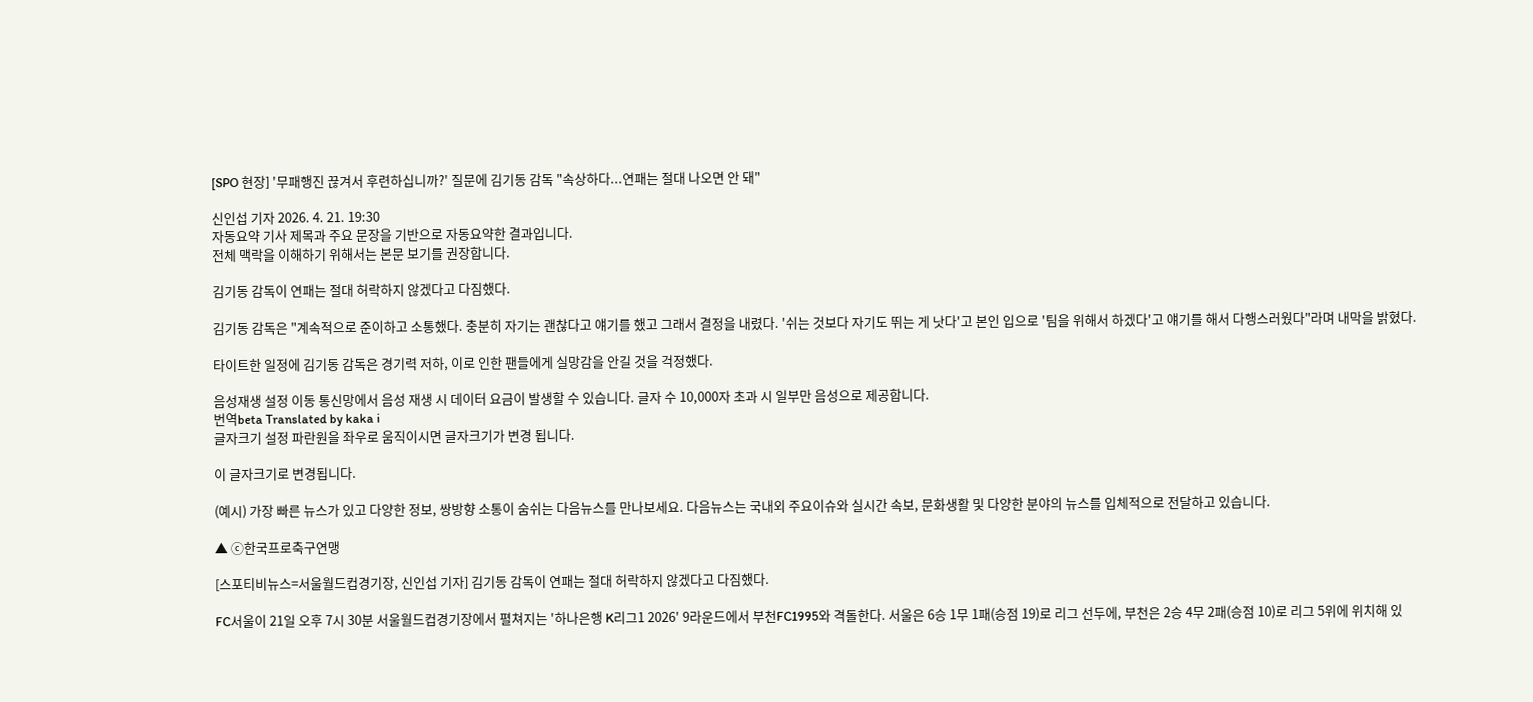[SPO 현장] '무패행진 끊겨서 후련하십니까?' 질문에 김기동 감독 "속상하다...연패는 절대 나오면 안 돼"

신인섭 기자 2026. 4. 21. 19:30
자동요약 기사 제목과 주요 문장을 기반으로 자동요약한 결과입니다.
전체 맥락을 이해하기 위해서는 본문 보기를 권장합니다.

김기동 감독이 연패는 절대 허락하지 않겠다고 다짐했다.

김기동 감독은 "계속적으로 준이하고 소통했다. 충분히 자기는 괜찮다고 얘기를 했고 그래서 결정을 내렸다. '쉬는 것보다 자기도 뛰는 게 낫다'고 본인 입으로 '팀을 위해서 하겠다'고 얘기를 해서 다행스러웠다"라며 내막을 밝혔다.

타이트한 일정에 김기동 감독은 경기력 저하, 이로 인한 팬들에게 실망감을 안길 것을 걱정했다.

음성재생 설정 이동 통신망에서 음성 재생 시 데이터 요금이 발생할 수 있습니다. 글자 수 10,000자 초과 시 일부만 음성으로 제공합니다.
번역beta Translated by kaka i
글자크기 설정 파란원을 좌우로 움직이시면 글자크기가 변경 됩니다.

이 글자크기로 변경됩니다.

(예시) 가장 빠른 뉴스가 있고 다양한 정보, 쌍방향 소통이 숨쉬는 다음뉴스를 만나보세요. 다음뉴스는 국내외 주요이슈와 실시간 속보, 문화생활 및 다양한 분야의 뉴스를 입체적으로 전달하고 있습니다.

▲ ⓒ한국프로축구연맹

[스포티비뉴스=서울월드컵경기장, 신인섭 기자] 김기동 감독이 연패는 절대 허락하지 않겠다고 다짐했다.

FC서울이 21일 오후 7시 30분 서울월드컵경기장에서 펼쳐지는 '하나은행 K리그1 2026' 9라운드에서 부천FC1995와 격돌한다. 서울은 6승 1무 1패(승점 19)로 리그 선두에, 부천은 2승 4무 2패(승점 10)로 리그 5위에 위치해 있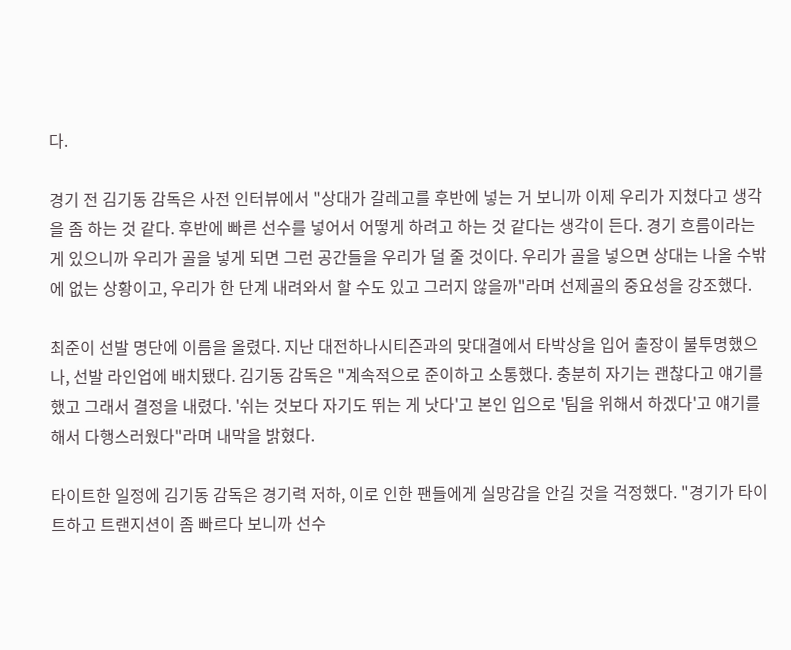다.

경기 전 김기동 감독은 사전 인터뷰에서 "상대가 갈레고를 후반에 넣는 거 보니까 이제 우리가 지쳤다고 생각을 좀 하는 것 같다. 후반에 빠른 선수를 넣어서 어떻게 하려고 하는 것 같다는 생각이 든다. 경기 흐름이라는 게 있으니까 우리가 골을 넣게 되면 그런 공간들을 우리가 덜 줄 것이다. 우리가 골을 넣으면 상대는 나올 수밖에 없는 상황이고, 우리가 한 단계 내려와서 할 수도 있고 그러지 않을까"라며 선제골의 중요성을 강조했다.

최준이 선발 명단에 이름을 올렸다. 지난 대전하나시티즌과의 맞대결에서 타박상을 입어 출장이 불투명했으나, 선발 라인업에 배치됐다. 김기동 감독은 "계속적으로 준이하고 소통했다. 충분히 자기는 괜찮다고 얘기를 했고 그래서 결정을 내렸다. '쉬는 것보다 자기도 뛰는 게 낫다'고 본인 입으로 '팀을 위해서 하겠다'고 얘기를 해서 다행스러웠다"라며 내막을 밝혔다.

타이트한 일정에 김기동 감독은 경기력 저하, 이로 인한 팬들에게 실망감을 안길 것을 걱정했다. "경기가 타이트하고 트랜지션이 좀 빠르다 보니까 선수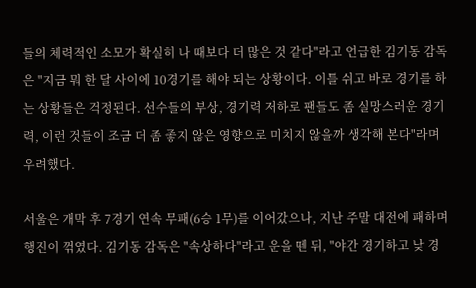들의 체력적인 소모가 확실히 나 때보다 더 많은 것 같다"라고 언급한 김기동 감독은 "지금 뭐 한 달 사이에 10경기를 해야 되는 상황이다. 이틀 쉬고 바로 경기를 하는 상황들은 걱정된다. 선수들의 부상, 경기력 저하로 팬들도 좀 실망스러운 경기력, 이런 것들이 조금 더 좀 좋지 않은 영향으로 미치지 않을까 생각해 본다"라며 우려했다.

서울은 개막 후 7경기 연속 무패(6승 1무)를 이어갔으나, 지난 주말 대전에 패하며 행진이 꺾였다. 김기동 감독은 "속상하다"라고 운을 뗀 뒤, "야간 경기하고 낮 경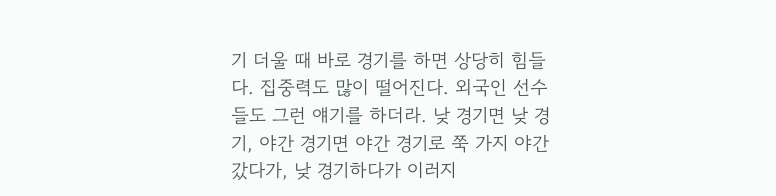기 더울 때 바로 경기를 하면 상당히 힘들다. 집중력도 많이 떨어진다. 외국인 선수들도 그런 얘기를 하더라. 낮 경기면 낮 경기, 야간 경기면 야간 경기로 쭉 가지 야간 갔다가, 낮 경기하다가 이러지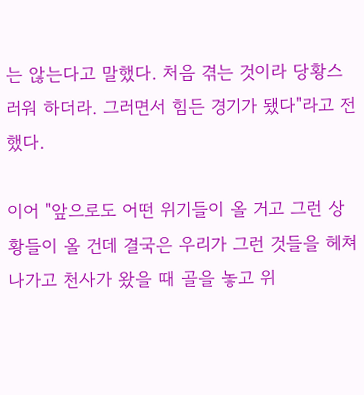는 않는다고 말했다. 처음 겪는 것이라 당황스러워 하더라. 그러면서 힘든 경기가 됐다"라고 전했다.

이어 "앞으로도 어떤 위기들이 올 거고 그런 상황들이 올 건데 결국은 우리가 그런 것들을 헤쳐나가고 천사가 왔을 때 골을 놓고 위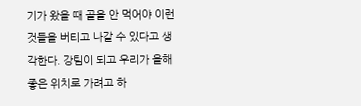기가 왔을 때 골을 안 먹어야 이런 것들을 버티고 나갈 수 있다고 생각한다. 강팀이 되고 우리가 올해 좋은 위치로 가려고 하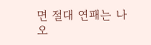면 절대 연패는 나오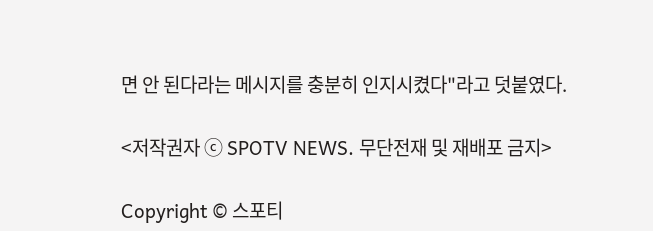면 안 된다라는 메시지를 충분히 인지시켰다"라고 덧붙였다.

<저작권자 ⓒ SPOTV NEWS. 무단전재 및 재배포 금지>

Copyright © 스포티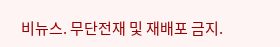비뉴스. 무단전재 및 재배포 금지.